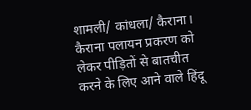शामली/ कांधला/ कैराना। कैराना पलायन प्रकरण को लेकर पीड़ितों से बातचीत करने के लिए आने वाले हिंदू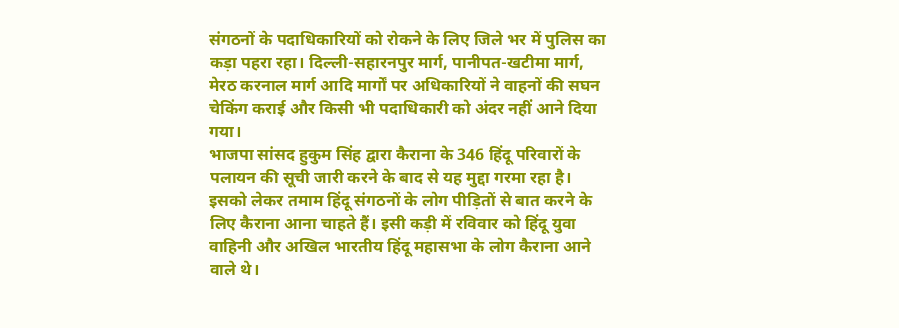संगठनों के पदाधिकारियों को रोकने के लिए जिले भर में पुलिस का कड़ा पहरा रहा। दिल्ली-सहारनपुर मार्ग, पानीपत-खटीमा मार्ग, मेरठ करनाल मार्ग आदि मार्गों पर अधिकारियों ने वाहनों की सघन चेकिंग कराई और किसी भी पदाधिकारी को अंदर नहीं आने दिया गया।
भाजपा सांसद हुकुम सिंह द्वारा कैराना के 346 हिंदू परिवारों के पलायन की सूची जारी करने के बाद से यह मुद्दा गरमा रहा है। इसको लेकर तमाम हिंदू संगठनों के लोग पीड़ितों से बात करने के लिए कैराना आना चाहते हैं। इसी कड़ी में रविवार को हिंदू युवा वाहिनी और अखिल भारतीय हिंदू महासभा के लोग कैराना आने वाले थे।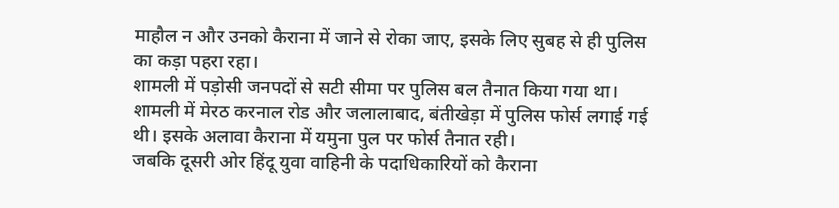माहौल न और उनको कैराना में जाने से रोका जाए, इसके लिए सुबह से ही पुलिस का कड़ा पहरा रहा।
शामली में पड़ोसी जनपदों से सटी सीमा पर पुलिस बल तैनात किया गया था। शामली में मेरठ करनाल रोड और जलालाबाद, बंतीखेड़ा में पुलिस फोर्स लगाई गई थी। इसके अलावा कैराना में यमुना पुल पर फोर्स तैनात रही।
जबकि दूसरी ओर हिंदू युवा वाहिनी के पदाधिकारियों को कैराना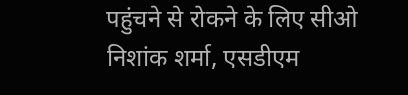पहुंचने से रोकने के लिए सीओ निशांक शर्मा, एसडीएम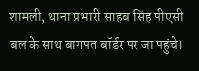शामली, थाना प्रभारी साहब सिंह पीएसी बल के साथ बागपत बॉर्डर पर जा पहुंचे।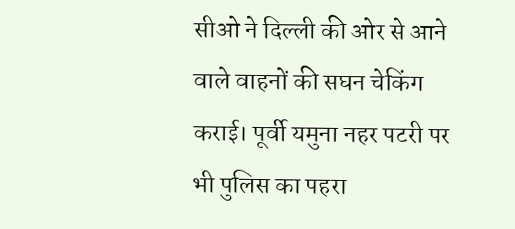सीओ ने दिल्ली की ओर से आने वाले वाहनों की सघन चेकिंग कराई। पूर्वी यमुना नहर पटरी पर भी पुलिस का पहरा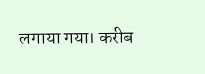लगाया गया। करीब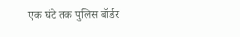एक घंटे तक पुलिस बॉर्डर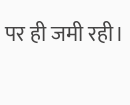पर ही जमी रही।